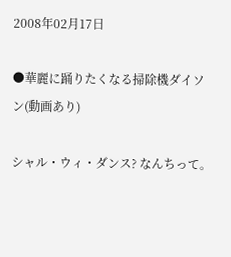2008年02月17日

●華麗に踊りたくなる掃除機ダイソン(動画あり)

シャル・ウィ・ダンス? なんちって。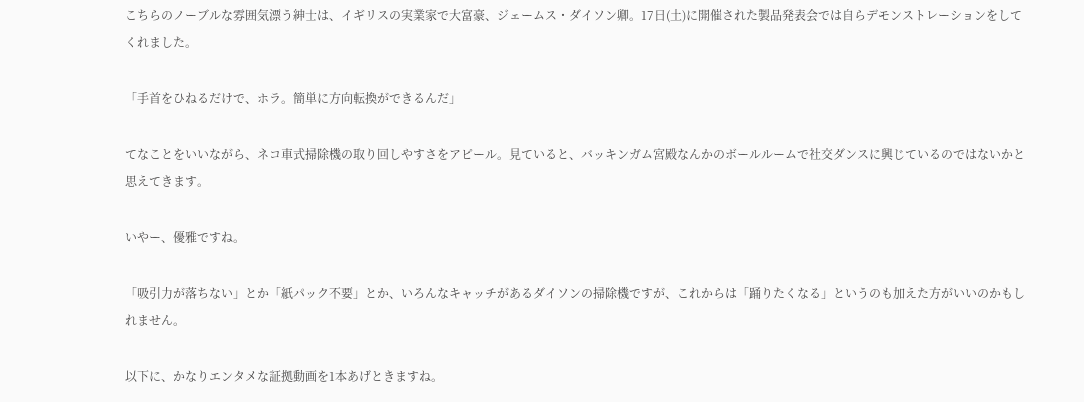こちらのノーブルな雰囲気漂う紳士は、イギリスの実業家で大富豪、ジェームス・ダイソン卿。17日(土)に開催された製品発表会では自らデモンストレーションをしてくれました。

「手首をひねるだけで、ホラ。簡単に方向転換ができるんだ」

てなことをいいながら、ネコ車式掃除機の取り回しやすさをアピール。見ていると、バッキンガム宮殿なんかのボールルームで社交ダンスに興じているのではないかと思えてきます。

いやー、優雅ですね。

「吸引力が落ちない」とか「紙パック不要」とか、いろんなキャッチがあるダイソンの掃除機ですが、これからは「踊りたくなる」というのも加えた方がいいのかもしれません。

以下に、かなりエンタメな証拠動画を1本あげときますね。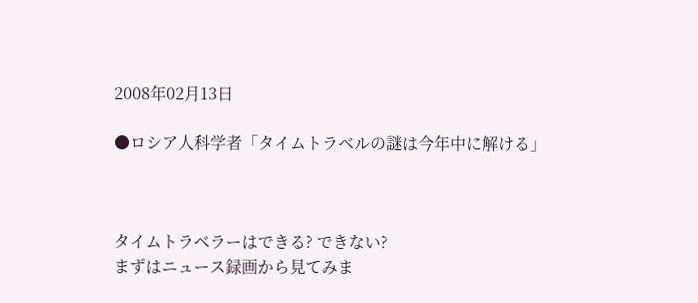2008年02月13日

●ロシア人科学者「タイムトラベルの謎は今年中に解ける」



タイムトラベラーはできる? できない?
まずはニュース録画から見てみま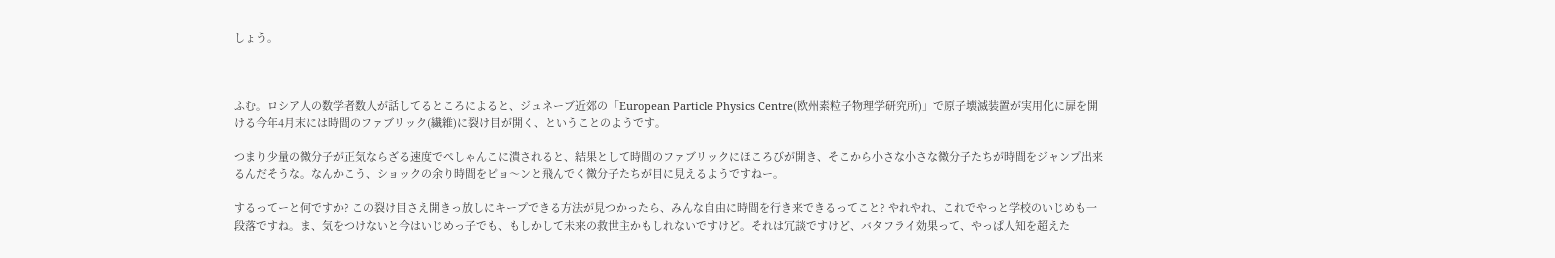しょう。



ふむ。ロシア人の数学者数人が話してるところによると、ジュネーブ近郊の「European Particle Physics Centre(欧州素粒子物理学研究所)」で原子壊滅装置が実用化に扉を開ける今年4月末には時間のファブリック(繊維)に裂け目が開く、ということのようです。

つまり少量の微分子が正気ならざる速度でぺしゃんこに潰されると、結果として時間のファブリックにほころびが開き、そこから小さな小さな微分子たちが時間をジャンプ出来るんだそうな。なんかこう、ショックの余り時間をピョ〜ンと飛んでく微分子たちが目に見えるようですねー。

するってーと何ですか? この裂け目さえ開きっ放しにキープできる方法が見つかったら、みんな自由に時間を行き来できるってこと? やれやれ、これでやっと学校のいじめも一段落ですね。ま、気をつけないと今はいじめっ子でも、もしかして未来の救世主かもしれないですけど。それは冗談ですけど、バタフライ効果って、やっぱ人知を超えた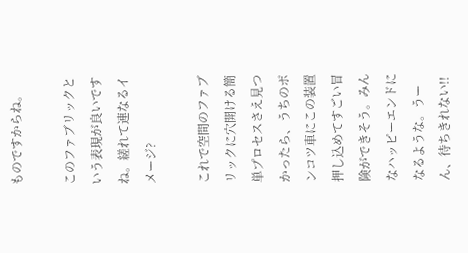ものですからね。

このファブリックという表現が良いですね。縒れて連なるイメージ?

これで空間のファブリックに穴開ける簡単プロセスさえ見つかったら、うちのポンコツ車にこの装置押し込めてすごい冒険ができそう。みんなハッピーエンドになるような。うーん、待ちきれない!!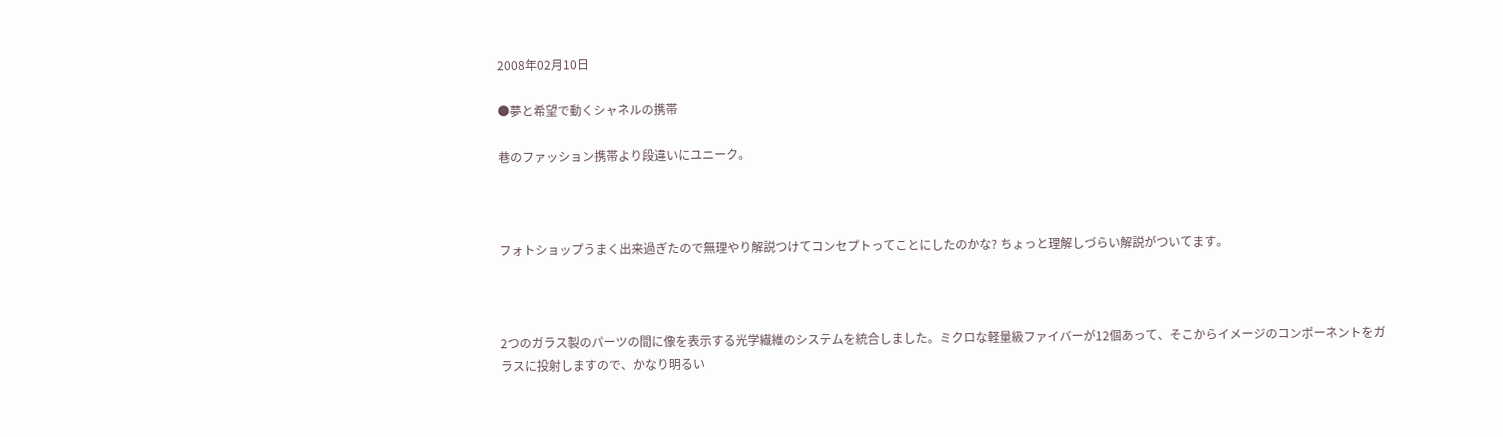2008年02月10日

●夢と希望で動くシャネルの携帯

巷のファッション携帯より段違いにユニーク。



フォトショップうまく出来過ぎたので無理やり解説つけてコンセプトってことにしたのかな? ちょっと理解しづらい解説がついてます。



2つのガラス製のパーツの間に像を表示する光学繊維のシステムを統合しました。ミクロな軽量級ファイバーが12個あって、そこからイメージのコンポーネントをガラスに投射しますので、かなり明るい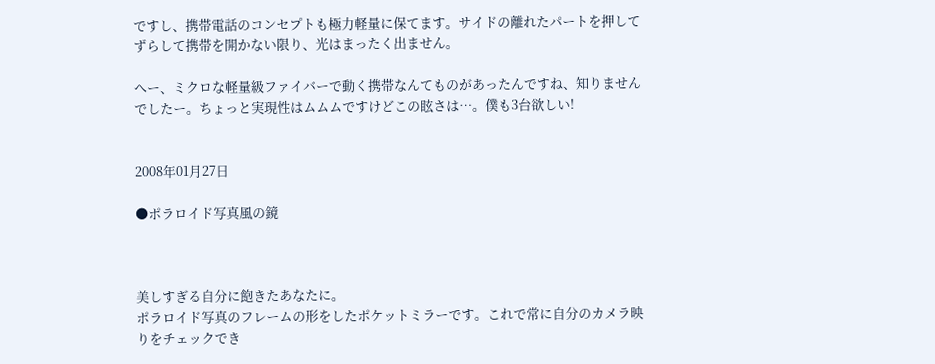ですし、携帯電話のコンセプトも極力軽量に保てます。サイドの離れたパートを押してずらして携帯を開かない限り、光はまったく出ません。

へー、ミクロな軽量級ファイバーで動く携帯なんてものがあったんですね、知りませんでしたー。ちょっと実現性はムムムですけどこの眩さは…。僕も3台欲しい!


2008年01月27日

●ポラロイド写真風の鏡



美しすぎる自分に飽きたあなたに。
ポラロイド写真のフレームの形をしたポケットミラーです。これで常に自分のカメラ映りをチェックでき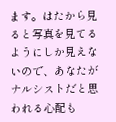ます。はたから見ると写真を見てるようにしか見えないので、あなたがナルシストだと思われる心配も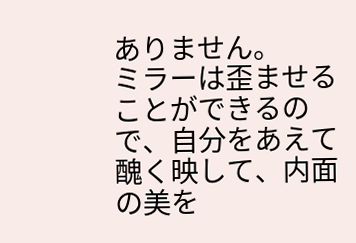ありません。
ミラーは歪ませることができるので、自分をあえて醜く映して、内面の美を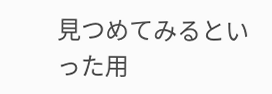見つめてみるといった用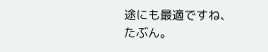途にも最適ですね、たぶん。